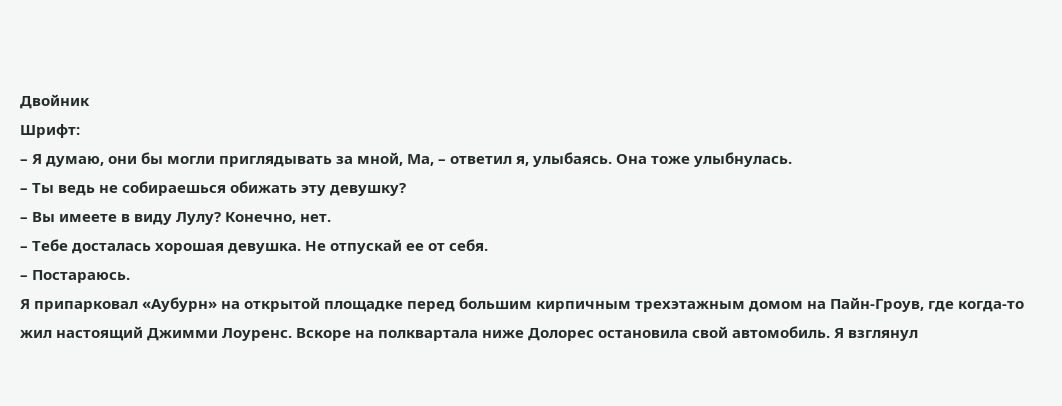Двойник
Шрифт:
– Я думаю, они бы могли приглядывать за мной, Ма, – ответил я, улыбаясь. Она тоже улыбнулась.
– Ты ведь не собираешься обижать эту девушку?
– Вы имеете в виду Лулу? Конечно, нет.
– Тебе досталась хорошая девушка. Не отпускай ее от себя.
– Постараюсь.
Я припарковал «Аубурн» на открытой площадке перед большим кирпичным трехэтажным домом на Пайн-Гроув, где когда-то жил настоящий Джимми Лоуренс. Вскоре на полквартала ниже Долорес остановила свой автомобиль. Я взглянул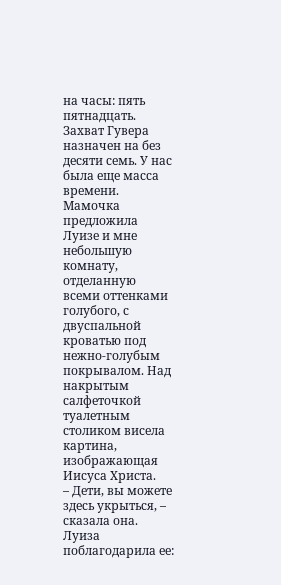на часы: пять пятнадцать. Захват Гувера назначен на без десяти семь. У нас была еще масса времени.
Мамочка предложила Луизе и мне небольшую комнату, отделанную всеми оттенками голубого, с двуспальной кроватью под нежно-голубым покрывалом. Над накрытым салфеточкой туалетным столиком висела картина, изображающая Иисуса Христа.
– Дети, вы можете здесь укрыться, – сказала она. Луиза поблагодарила ее: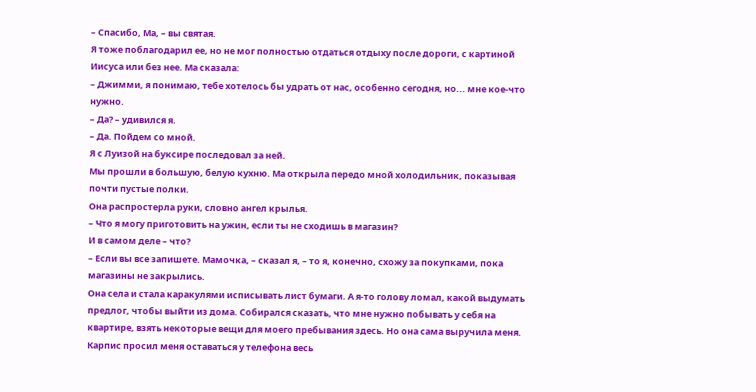– Спасибо, Ма, – вы святая.
Я тоже поблагодарил ее, но не мог полностью отдаться отдыху после дороги, с картиной Иисуса или без нее. Ма сказала:
– Джимми, я понимаю, тебе хотелось бы удрать от нас, особенно сегодня, но... мне кое-что нужно.
– Да? – удивился я.
– Да. Пойдем со мной.
Я с Луизой на буксире последовал за ней.
Мы прошли в большую, белую кухню. Ма открыла передо мной холодильник, показывая почти пустые полки.
Она распростерла руки, словно ангел крылья.
– Что я могу приготовить на ужин, если ты не сходишь в магазин?
И в самом деле – что?
– Если вы все запишете. Мамочка, – сказал я, – то я, конечно, схожу за покупками, пока магазины не закрылись.
Она села и стала каракулями исписывать лист бумаги. А я-то голову ломал, какой выдумать предлог, чтобы выйти из дома. Собирался сказать, что мне нужно побывать у себя на квартире, взять некоторые вещи для моего пребывания здесь. Но она сама выручила меня. Карпис просил меня оставаться у телефона весь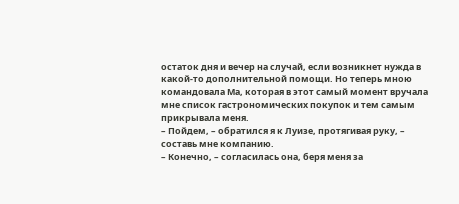остаток дня и вечер на случай, если возникнет нужда в какой-то дополнительной помощи. Но теперь мною командовала Ма, которая в этот самый момент вручала мне список гастрономических покупок и тем самым прикрывала меня.
– Пойдем, – обратился я к Луизе, протягивая руку, – составь мне компанию.
– Конечно, – согласилась она, беря меня за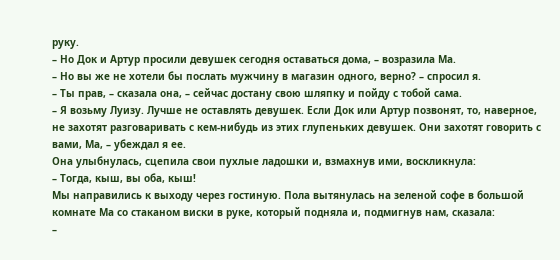руку.
– Но Док и Артур просили девушек сегодня оставаться дома, – возразила Ма.
– Но вы же не хотели бы послать мужчину в магазин одного, верно? – спросил я.
– Ты прав, – сказала она, – сейчас достану свою шляпку и пойду с тобой сама.
– Я возьму Луизу. Лучше не оставлять девушек. Если Док или Артур позвонят, то, наверное, не захотят разговаривать с кем-нибудь из этих глупеньких девушек. Они захотят говорить с вами, Ма, – убеждал я ее.
Она улыбнулась, сцепила свои пухлые ладошки и, взмахнув ими, воскликнула:
– Тогда, кыш, вы оба, кыш!
Мы направились к выходу через гостиную. Пола вытянулась на зеленой софе в большой комнате Ма со стаканом виски в руке, который подняла и, подмигнув нам, сказала:
–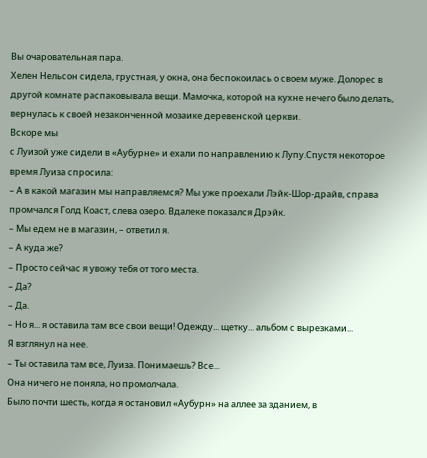Вы очаровательная пара.
Хелен Нельсон сидела, грустная, у окна, она беспокоилась о своем муже. Долорес в другой комнате распаковывала вещи. Мамочка, которой на кухне нечего было делать, вернулась к своей незаконченной мозаике деревенской церкви.
Вскоре мы
с Луизой уже сидели в «Аубурне» и ехали по направлению к Лупу.Спустя некоторое время Луиза спросила:
– А в какой магазин мы направляемся? Мы уже проехали Лэйк-Шор-драйв, справа промчался Голд Коаст, слева озеро. Вдалеке показался Дрэйк.
– Мы едем не в магазин, – ответил я.
– А куда же?
– Просто сейчас я увожу тебя от того места.
– Да?
– Да.
– Но я... я оставила там все свои вещи! Одежду... щетку... альбом с вырезками...
Я взглянул на нее.
– Ты оставила там все, Луиза. Понимаешь? Все...
Она ничего не поняла, но промолчала.
Было почти шесть, когда я остановил «Аубурн» на аллее за зданием, в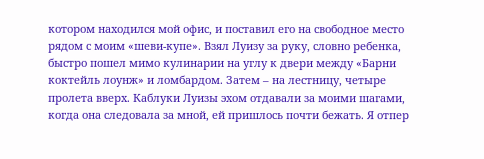котором находился мой офис, и поставил его на свободное место рядом с моим «шеви-купе». Взял Луизу за руку, словно ребенка, быстро пошел мимо кулинарии на углу к двери между «Барни коктейль лоунж» и ломбардом. Затем – на лестницу, четыре пролета вверх. Каблуки Луизы эхом отдавали за моими шагами, когда она следовала за мной, ей пришлось почти бежать. Я отпер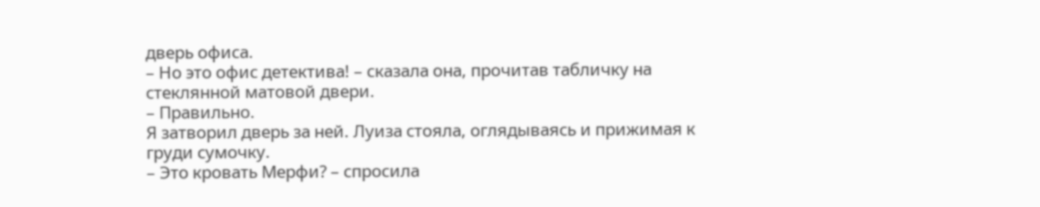дверь офиса.
– Но это офис детектива! – сказала она, прочитав табличку на стеклянной матовой двери.
– Правильно.
Я затворил дверь за ней. Луиза стояла, оглядываясь и прижимая к груди сумочку.
– Это кровать Мерфи? – спросила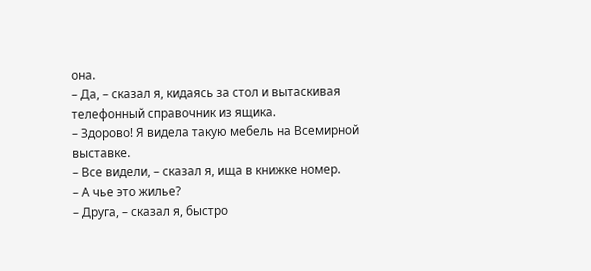она.
– Да, – сказал я, кидаясь за стол и вытаскивая телефонный справочник из ящика.
– Здорово! Я видела такую мебель на Всемирной выставке.
– Все видели, – сказал я, ища в книжке номер.
– А чье это жилье?
– Друга, – сказал я, быстро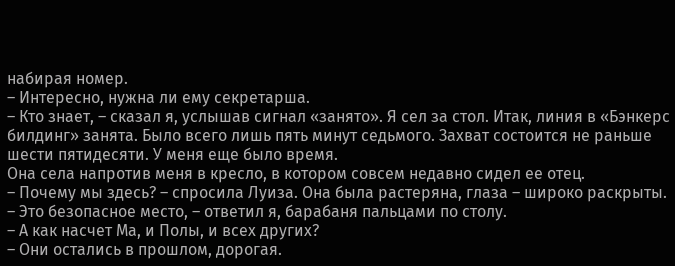набирая номер.
– Интересно, нужна ли ему секретарша.
– Кто знает, – сказал я, услышав сигнал «занято». Я сел за стол. Итак, линия в «Бэнкерс билдинг» занята. Было всего лишь пять минут седьмого. Захват состоится не раньше шести пятидесяти. У меня еще было время.
Она села напротив меня в кресло, в котором совсем недавно сидел ее отец.
– Почему мы здесь? – спросила Луиза. Она была растеряна, глаза – широко раскрыты.
– Это безопасное место, – ответил я, барабаня пальцами по столу.
– А как насчет Ма, и Полы, и всех других?
– Они остались в прошлом, дорогая.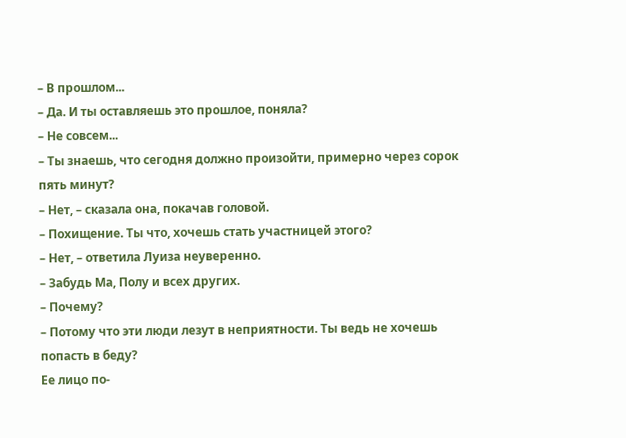– В прошлом...
– Да. И ты оставляешь это прошлое, поняла?
– Не совсем...
– Ты знаешь, что сегодня должно произойти, примерно через сорок пять минут?
– Нет, – сказала она, покачав головой.
– Похищение. Ты что, хочешь стать участницей этого?
– Нет, – ответила Луиза неуверенно.
– Забудь Ма, Полу и всех других.
– Почему?
– Потому что эти люди лезут в неприятности. Ты ведь не хочешь попасть в беду?
Ее лицо по-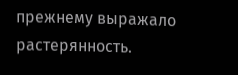прежнему выражало растерянность.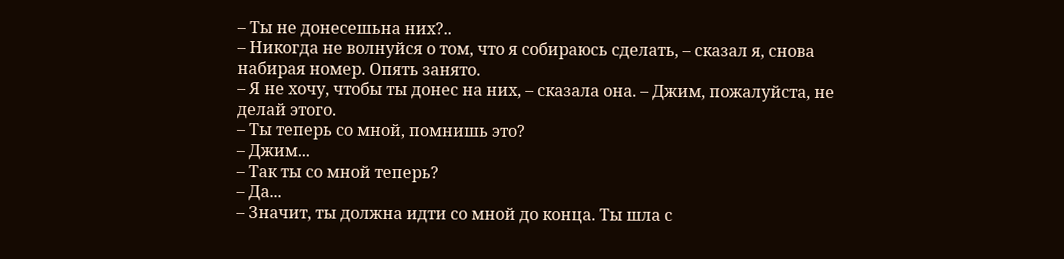– Ты не донесешьна них?..
– Никогда не волнуйся о том, что я собираюсь сделать, – сказал я, снова набирая номер. Опять занято.
– Я не хочу, чтобы ты донес на них, – сказала она. – Джим, пожалуйста, не делай этого.
– Ты теперь со мной, помнишь это?
– Джим...
– Так ты со мной теперь?
– Да...
– Значит, ты должна идти со мной до конца. Ты шла с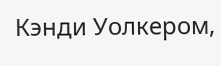Кэнди Уолкером,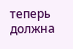теперь должна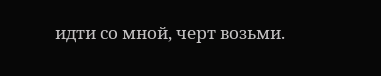идти со мной, черт возьми.